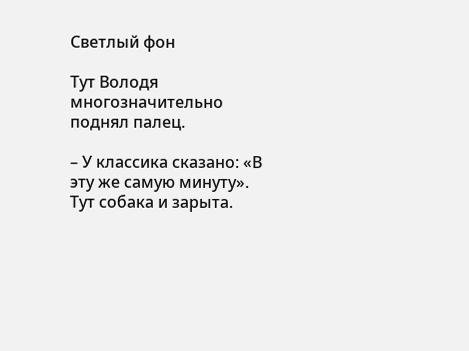Светлый фон

Тут Володя многозначительно поднял палец.

– У классика сказано: «В эту же самую минуту». Тут собака и зарыта.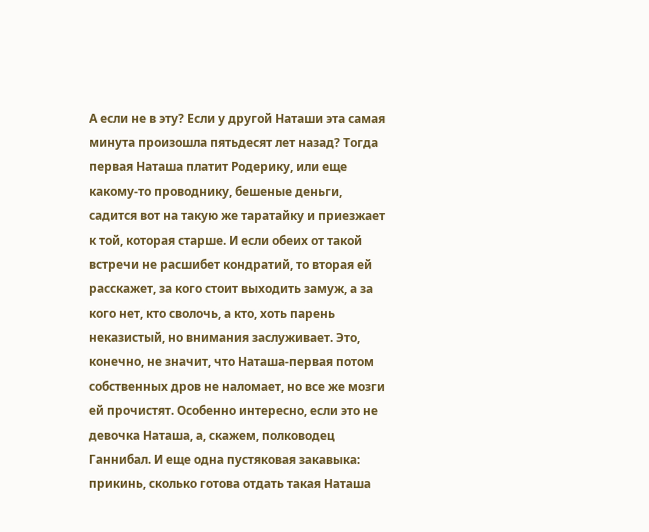А если не в эту? Если у другой Наташи эта самая минута произошла пятьдесят лет назад? Тогда первая Наташа платит Родерику, или еще какому-то проводнику, бешеные деньги, садится вот на такую же таратайку и приезжает к той, которая старше. И если обеих от такой встречи не расшибет кондратий, то вторая ей расскажет, за кого стоит выходить замуж, а за кого нет, кто сволочь, а кто, хоть парень неказистый, но внимания заслуживает. Это, конечно, не значит, что Наташа-первая потом собственных дров не наломает, но все же мозги ей прочистят. Особенно интересно, если это не девочка Наташа, а, скажем, полководец Ганнибал. И еще одна пустяковая закавыка: прикинь, сколько готова отдать такая Наташа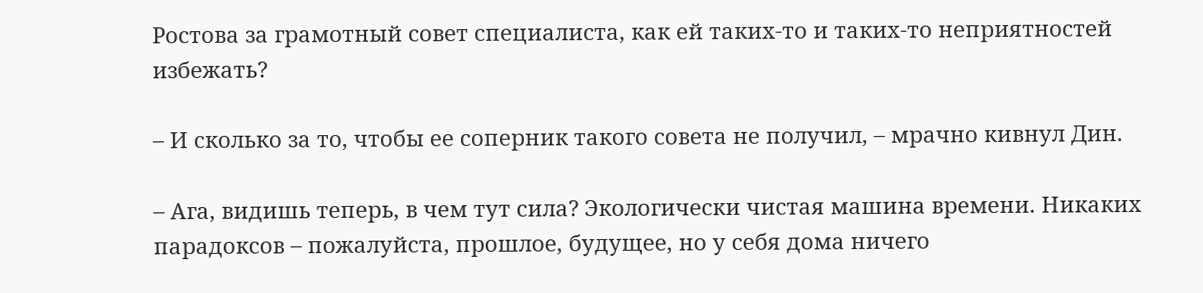Ростова за грамотный совет специалиста, как ей таких-то и таких-то неприятностей избежать?

– И сколько за то, чтобы ее соперник такого совета не получил, – мрачно кивнул Дин.

– Ага, видишь теперь, в чем тут сила? Экологически чистая машина времени. Никаких парадоксов – пожалуйста, прошлое, будущее, но у себя дома ничего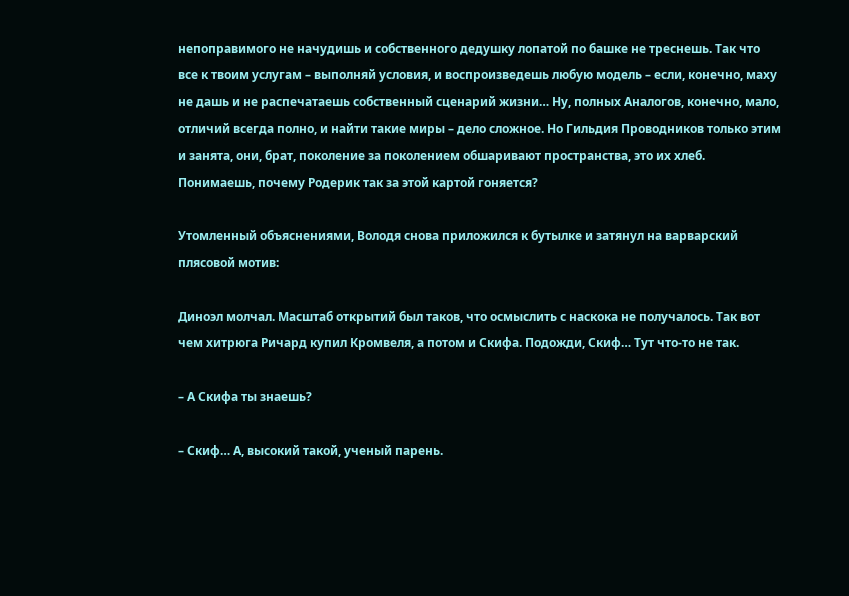непоправимого не начудишь и собственного дедушку лопатой по башке не треснешь. Так что все к твоим услугам – выполняй условия, и воспроизведешь любую модель – если, конечно, маху не дашь и не распечатаешь собственный сценарий жизни… Ну, полных Аналогов, конечно, мало, отличий всегда полно, и найти такие миры – дело сложное. Но Гильдия Проводников только этим и занята, они, брат, поколение за поколением обшаривают пространства, это их хлеб. Понимаешь, почему Родерик так за этой картой гоняется?

Утомленный объяснениями, Володя снова приложился к бутылке и затянул на варварский плясовой мотив:

Диноэл молчал. Масштаб открытий был таков, что осмыслить с наскока не получалось. Так вот чем хитрюга Ричард купил Кромвеля, а потом и Скифа. Подожди, Скиф… Тут что-то не так.

– А Скифа ты знаешь?

– Скиф… А, высокий такой, ученый парень.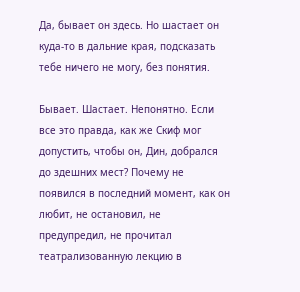Да, бывает он здесь. Но шастает он куда-то в дальние края, подсказать тебе ничего не могу, без понятия.

Бывает. Шастает. Непонятно. Если все это правда, как же Скиф мог допустить, чтобы он, Дин, добрался до здешних мест? Почему не появился в последний момент, как он любит, не остановил, не предупредил, не прочитал театрализованную лекцию в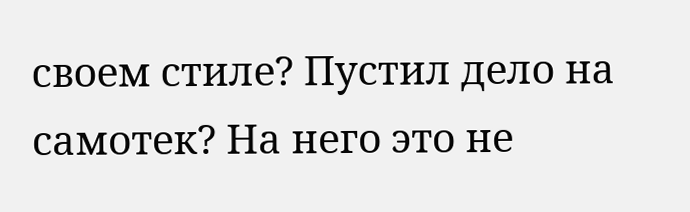своем стиле? Пустил дело на самотек? На него это не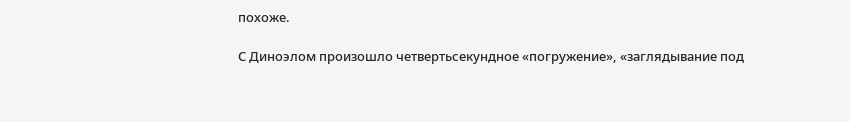похоже.

С Диноэлом произошло четвертьсекундное «погружение», «заглядывание под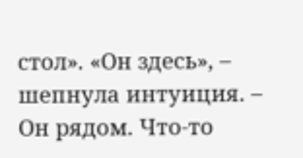стол». «Он здесь», – шепнула интуиция. – Он рядом. Что-то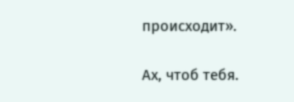происходит».

Ах, чтоб тебя.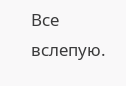Все вслепую.